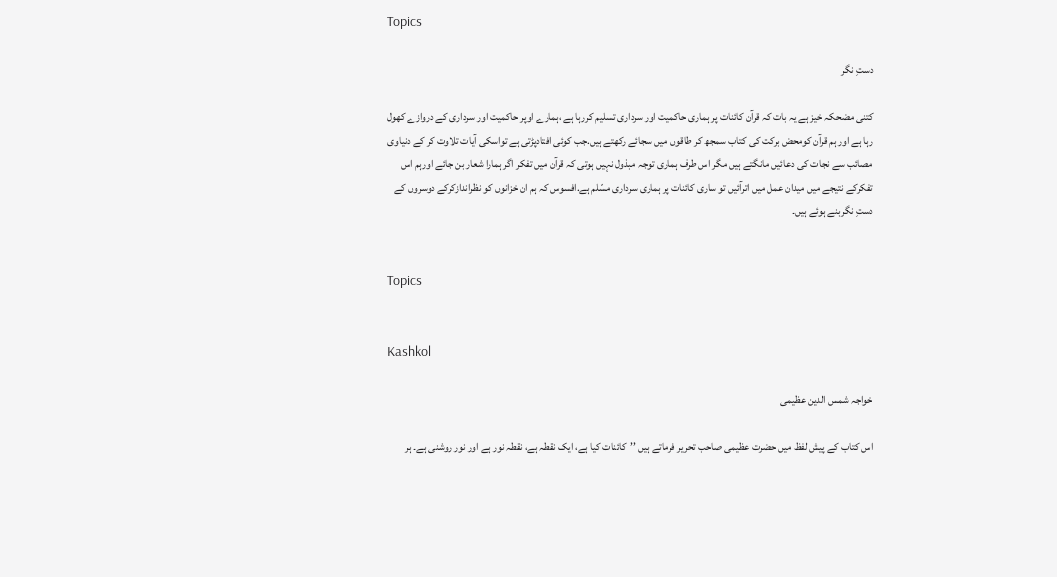Topics

دستِ نگر

کتنی مضحکہ خیز ہے یہ بات کہ قرآن کائنات پر ہماری حاکمیت اور سرداری تسلیم کررہا ہے ،ہمارے اوپر حاکمیت اور سرداری کے دروازے کھول رہا ہے اور ہم قرآن کومحض برکت کی کتاب سمجھ کر طاقوں میں سجائے رکھتے ہیں.جب کوئی افتادپڑتی ہے تواسکی آیات تلاوت کر کے دنیاوی مصائب سے نجات کی دعائیں مانگتے ہیں مگر اس طرف ہماری توجہ مبذول نہیں ہوتی کہ قرآن میں تفکر اگر ہمارا شعار بن جائے اورہم اس تفکرکے نتیجے میں میدان عمل میں اترآئیں تو ساری کائنات پر ہماری سرداری مسّلم ہے.افسوس کہ ہم ان خزانوں کو نظراندازکرکے دوسروں کے دستِ نگربنے ہوئے ہیں۔


Topics


Kashkol

خواجہ شمس الدین عظیمی

اس کتاب کے پیش لفظ میں حضرت عظیمی صاحب تحریر فرماتے ہیں ’’کائنات کیا ہے، ایک نقطہ ہے، نقطہ نور ہے اور نور روشنی ہے۔ ہر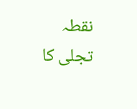نقطہ تجلی کا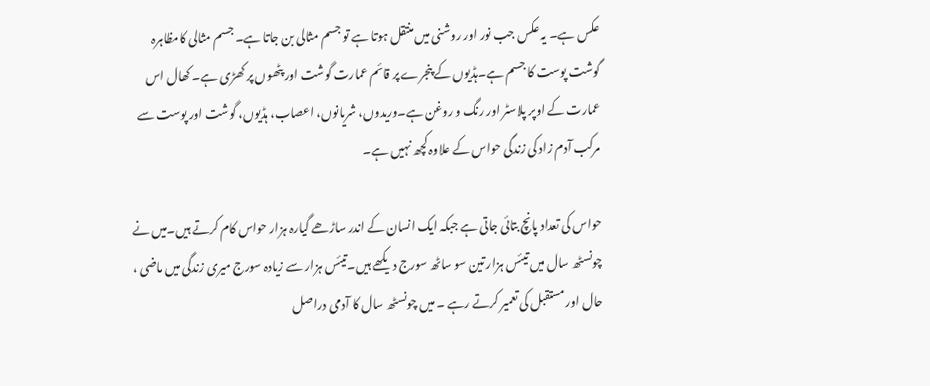عکس ہے۔ یہ عکس جب نور اور روشنی میں منتقل ہوتا ہے تو جسم مثالی بن جاتا ہے۔ جسم مثالی کامظاہرہ گوشت پوست کا جسم ہے۔ہڈیوں کے پنجرے پر قائم عمارت گوشت اور پٹھوں پر کھڑی ہے۔ کھال اس عمارت کے اوپر پلاسٹر اور رنگ و روغن ہے۔وریدوں، شریانوں، اعصاب، ہڈیوں، گوشت اور پوست سے مرکب آدم زاد کی زندگی حواس کے علاوہ کچھ نہیں ہے۔

حواس کی تعداد پانچ بتائی جاتی ہے جبکہ ایک انسان کے اندر ساڑھے گیارہ ہزار حواس کام کرتے ہیں۔میں نے چونسٹھ سال میں تیئس ہزار تین سو ساٹھ سورج دیکھے ہیں۔تیئس ہزار سے زیادہ سورج میری زندگی میں ماضی ، حال اور مستقبل کی تعمیر کرتے رہے ۔ میں چونسٹھ سال کا آدمی دراصل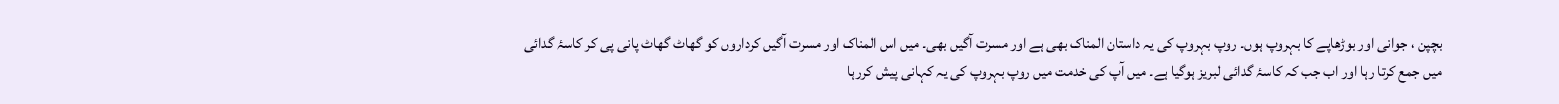بچپن ، جوانی اور بوڑھاپے کا بہروپ ہوں۔ روپ بہروپ کی یہ داستان المناک بھی ہے اور مسرت آگیں بھی۔ میں اس المناک اور مسرت آگیں کرداروں کو گھاٹ گھاٹ پانی پی کر کاسۂ گدائی میں جمع کرتا رہا اور اب جب کہ کاسۂ گدائی لبریز ہوگیا ہے۔ میں آپ کی خدمت میں روپ بہروپ کی یہ کہانی پیش کررہا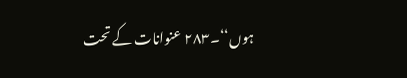ہوں‘‘۔۲۸۳ عنوانات کے تحت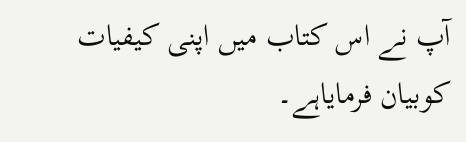آپ نے اس کتاب میں اپنی کیفیات کوبیان فرمایاہے۔